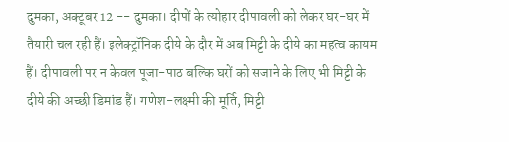दुमका, अक्टूबर 12 -- दुमका। दीपों के त्योहार दीपावली को लेकर घर-घर में तैयारी चल रही हैं। इलेक्ट्रॉनिक दीये के दौर में अब मिट्टी के दीये का महत्व कायम हैं। दीपावली पर न केवल पूजा-पाठ बल्कि घरों को सजाने के लिए भी मिट्टी के दीये की अच्छी डिमांड हैं। गणेश-लक्ष्मी की मूर्ति, मिट्टी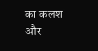का कलश और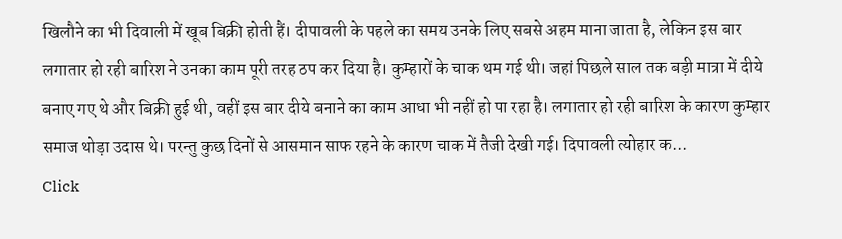खिलौने का भी दिवाली में खूब बिक्री होती हैं। दीपावली के पहले का समय उनके लिए सबसे अहम माना जाता है, लेकिन इस बार लगातार हो रही बारिश ने उनका काम पूरी तरह ठप कर दिया है। कुम्हारों के चाक थम गई थी। जहां पिछले साल तक बड़ी मात्रा में दीये बनाए गए थे और बिक्री हुई थी, वहीं इस बार दीये बनाने का काम आधा भी नहीं हो पा रहा है। लगातार हो रही बारिश के कारण कुम्हार समाज थोड़ा उदास थे। परन्तु कुछ दिनों से आसमान साफ रहने के कारण चाक में तैजी देखी गई। दिपावली त्योहार क...
Click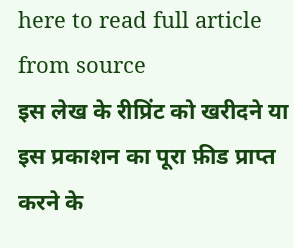here to read full article from source
इस लेख के रीप्रिंट को खरीदने या इस प्रकाशन का पूरा फ़ीड प्राप्त करने के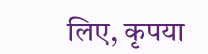लिए, कृपया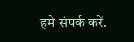हमे संपर्क करें.